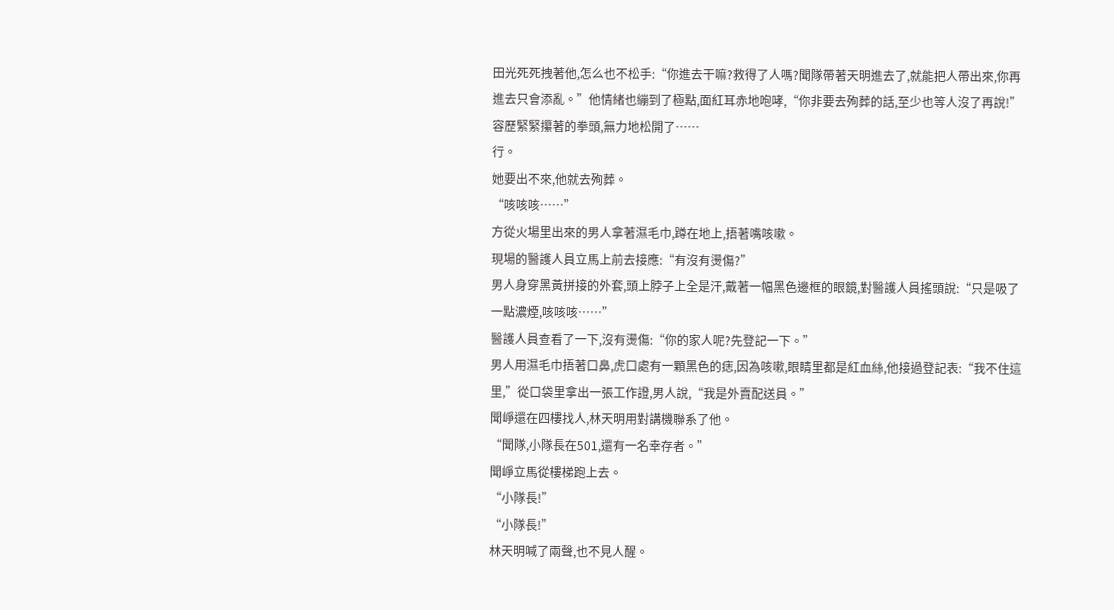田光死死拽著他,怎么也不松手:“你進去干嘛?救得了人嗎?聞隊帶著天明進去了,就能把人帶出來,你再進去只會添亂。”他情緒也繃到了極點,面紅耳赤地咆哮,“你非要去殉葬的話,至少也等人沒了再說!”
容歷緊緊攥著的拳頭,無力地松開了……
行。
她要出不來,他就去殉葬。
“咳咳咳……”
方從火場里出來的男人拿著濕毛巾,蹲在地上,捂著嘴咳嗽。
現場的醫護人員立馬上前去接應:“有沒有燙傷?”
男人身穿黑黃拼接的外套,頭上脖子上全是汗,戴著一幅黑色邊框的眼鏡,對醫護人員搖頭說:“只是吸了一點濃煙,咳咳咳……”
醫護人員查看了一下,沒有燙傷:“你的家人呢?先登記一下。”
男人用濕毛巾捂著口鼻,虎口處有一顆黑色的痣,因為咳嗽,眼睛里都是紅血絲,他接過登記表:“我不住這里,”從口袋里拿出一張工作證,男人說,“我是外賣配送員。”
聞崢還在四樓找人,林天明用對講機聯系了他。
“聞隊,小隊長在501,還有一名幸存者。”
聞崢立馬從樓梯跑上去。
“小隊長!”
“小隊長!”
林天明喊了兩聲,也不見人醒。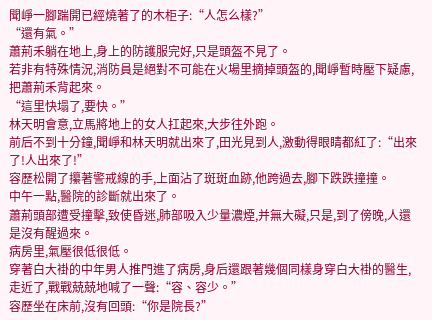聞崢一腳踹開已經燒著了的木柜子:“人怎么樣?”
“還有氣。”
蕭荊禾躺在地上,身上的防護服完好,只是頭盔不見了。
若非有特殊情況,消防員是絕對不可能在火場里摘掉頭盔的,聞崢暫時壓下疑慮,把蕭荊禾背起來。
“這里快塌了,要快。”
林天明會意,立馬將地上的女人扛起來,大步往外跑。
前后不到十分鐘,聞崢和林天明就出來了,田光見到人,激動得眼睛都紅了:“出來了!人出來了!”
容歷松開了攥著警戒線的手,上面沾了斑斑血跡,他跨過去,腳下跌跌撞撞。
中午一點,醫院的診斷就出來了。
蕭荊頭部遭受撞擊,致使昏迷,肺部吸入少量濃煙,并無大礙,只是,到了傍晚,人還是沒有醒過來。
病房里,氣壓很低很低。
穿著白大褂的中年男人推門進了病房,身后還跟著幾個同樣身穿白大褂的醫生,走近了,戰戰兢兢地喊了一聲:“容、容少。”
容歷坐在床前,沒有回頭:“你是院長?”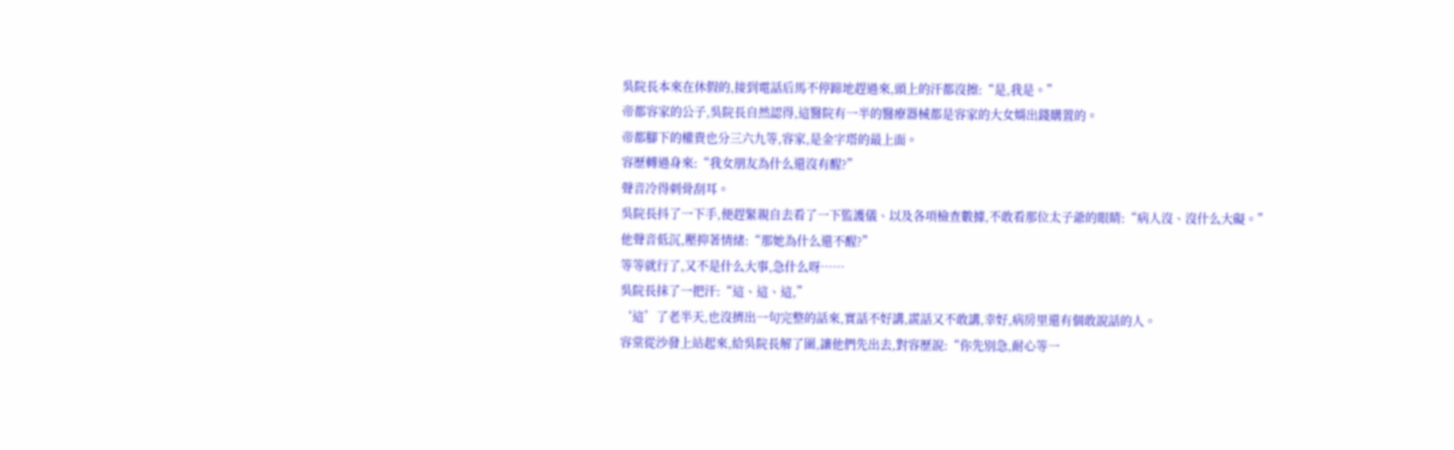吳院長本來在休假的,接到電話后馬不停蹄地趕過來,頭上的汗都沒擦:“是,我是。”
帝都容家的公子,吳院長自然認得,這醫院有一半的醫療器械都是容家的大女婿出錢購置的。
帝都腳下的權貴也分三六九等,容家,是金字塔的最上面。
容歷轉過身來:“我女朋友為什么還沒有醒?”
聲音冷得刺骨刮耳。
吳院長抖了一下手,便趕緊親自去看了一下監護儀、以及各項檢查數據,不敢看那位太子爺的眼睛:“病人沒、沒什么大礙。”
他聲音低沉,壓抑著情緒:“那她為什么還不醒?”
等等就行了,又不是什么大事,急什么呀……
吳院長抹了一把汗:“這、這、這,”
‘這’了老半天,也沒擠出一句完整的話來,實話不好講,謊話又不敢講,幸好,病房里還有個敢說話的人。
容棠從沙發上站起來,給吳院長解了圍,讓他們先出去,對容歷說:“你先別急,耐心等一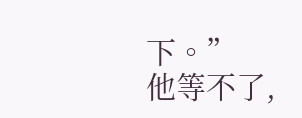下。”
他等不了,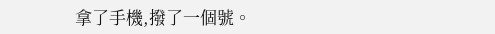拿了手機,撥了一個號。